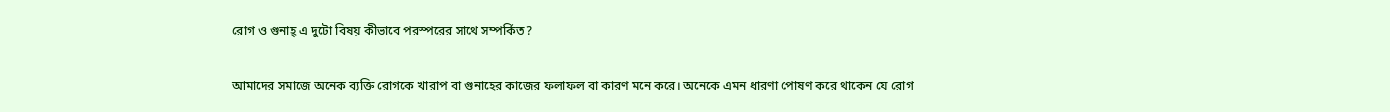রোগ ও গুনাহ্ এ দুটো বিষয় কীভাবে পরস্পরের সাথে সম্পর্কিত?

আমাদের সমাজে অনেক ব্যক্তি রোগকে খারাপ বা গুনাহের কাজের ফলাফল বা কারণ মনে করে। অনেকে এমন ধারণা পোষণ করে থাকেন যে রোগ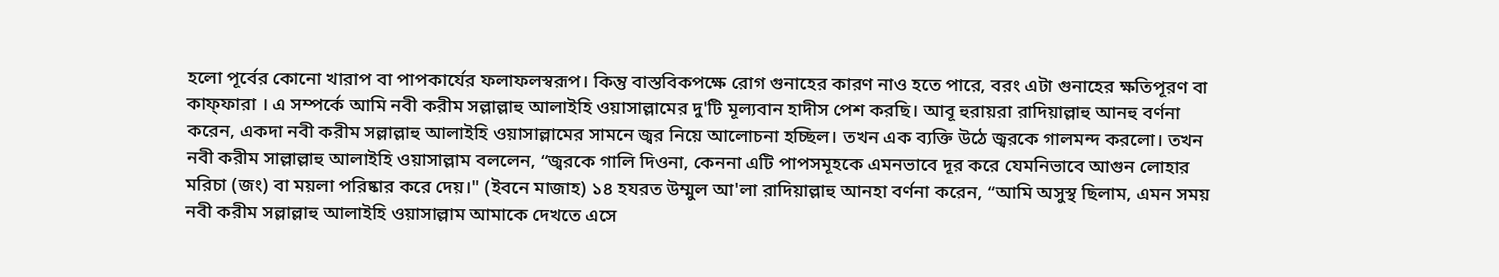হলো পূর্বের কোনো খারাপ বা পাপকার্যের ফলাফলস্বরূপ। কিন্তু বাস্তবিকপক্ষে রোগ গুনাহের কারণ নাও হতে পারে, বরং এটা গুনাহের ক্ষতিপূরণ বা কাফ্ফারা । এ সম্পর্কে আমি নবী করীম সল্লাল্লাহু আলাইহি ওয়াসাল্লামের দু'টি মূল্যবান হাদীস পেশ করছি। আবূ হুরায়রা রাদিয়াল্লাহু আনহু বর্ণনা করেন, একদা নবী করীম সল্লাল্লাহু আলাইহি ওয়াসাল্লামের সামনে জ্বর নিয়ে আলোচনা হচ্ছিল। তখন এক ব্যক্তি উঠে জ্বরকে গালমন্দ করলো। তখন নবী করীম সাল্লাল্লাহু আলাইহি ওয়াসাল্লাম বললেন, “জ্বরকে গালি দিওনা, কেননা এটি পাপসমূহকে এমনভাবে দূর করে যেমনিভাবে আগুন লোহার মরিচা (জং) বা ময়লা পরিষ্কার করে দেয়।" (ইবনে মাজাহ) ১৪ হযরত উম্মুল আ'লা রাদিয়াল্লাহু আনহা বর্ণনা করেন, “আমি অসুস্থ ছিলাম, এমন সময় নবী করীম সল্লাল্লাহু আলাইহি ওয়াসাল্লাম আমাকে দেখতে এসে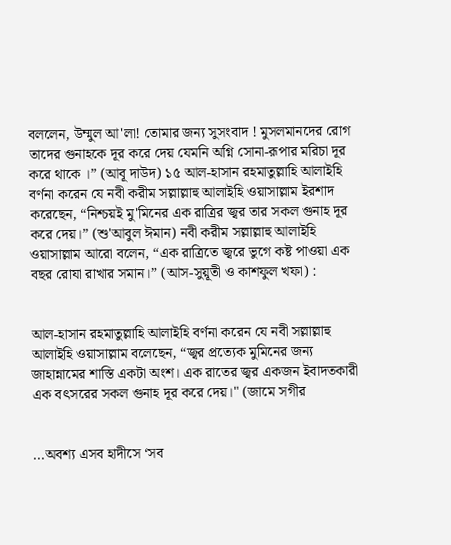বললেন, উম্মুল আ'লা! তোমার জন্য সুসংবাদ ! মুসলমানদের রোগ তাদের গুনাহকে দূর করে দেয় যেমনি অগ্নি সোনা-রূপার মরিচা দূর করে থাকে ।” (আবূ দাউদ) ১৫ আল-হাসান রহমাতুল্লাহি আলাইহি বর্ণনা করেন যে নবী করীম সল্লাল্লাহু আলাইহি ওয়াসাল্লাম ইরশাদ করেছেন, “নিশ্চয়ই মু'মিনের এক রাত্রির জ্বর তার সকল গুনাহ দূর করে দেয়।” (শু'আবুল ঈমান) নবী করীম সল্লাল্লাহু আলাইহি ওয়াসাল্লাম আরো বলেন, “এক রাত্রিতে জ্বরে ভুগে কষ্ট পাওয়া এক বছর রোযা রাখার সমান।” (আস-সুয়ূতী ও কাশফুল খফা) :


আল-হাসান রহমাতুল্লাহি আলাইহি বর্ণনা করেন যে নবী সল্লাল্লাহু আলাইহি ওয়াসাল্লাম বলেছেন, “জ্বর প্রত্যেক মুমিনের জন্য জাহান্নামের শাস্তি একটা অংশ। এক রাতের জ্বর একজন ইবাদতকারী এক বৎসরের সকল গুনাহ দূর করে দেয়।" (জামে সগীর


...অবশ্য এসব হাদীসে ‘সব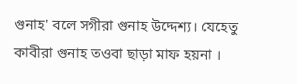গুনাহ' বলে সগীরা গুনাহ উদ্দেশ্য। যেহেতু কাবীরা গুনাহ তওবা ছাড়া মাফ হয়না ।